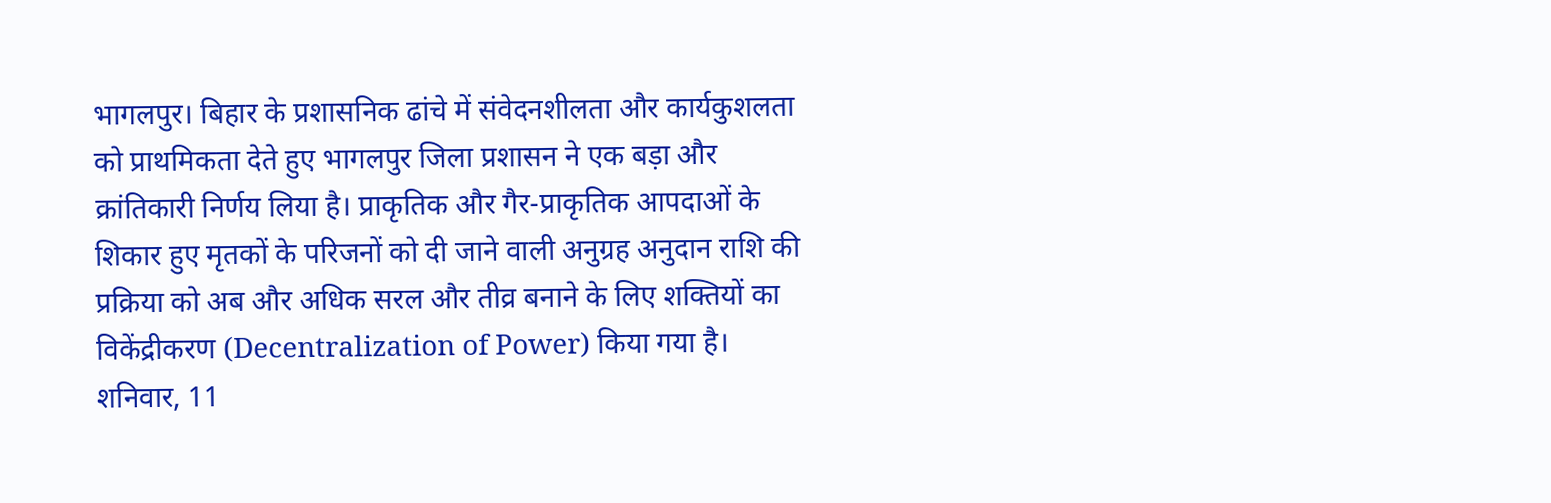भागलपुर। बिहार के प्रशासनिक ढांचे में संवेदनशीलता और कार्यकुशलता को प्राथमिकता देते हुए भागलपुर जिला प्रशासन ने एक बड़ा और क्रांतिकारी निर्णय लिया है। प्राकृतिक और गैर-प्राकृतिक आपदाओं के शिकार हुए मृतकों के परिजनों को दी जाने वाली अनुग्रह अनुदान राशि की प्रक्रिया को अब और अधिक सरल और तीव्र बनाने के लिए शक्तियों का विकेंद्रीकरण (Decentralization of Power) किया गया है। शनिवार, 11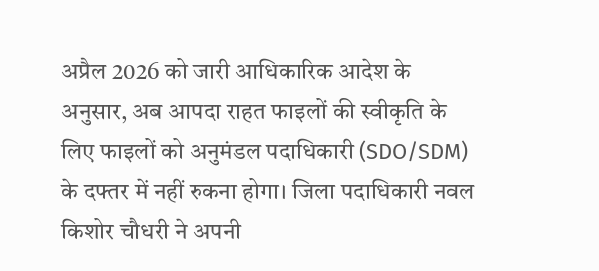अप्रैल 2026 को जारी आधिकारिक आदेश के अनुसार, अब आपदा राहत फाइलों की स्वीकृति के लिए फाइलों को अनुमंडल पदाधिकारी (SDO/SDM) के दफ्तर में नहीं रुकना होगा। जिला पदाधिकारी नवल किशोर चौधरी ने अपनी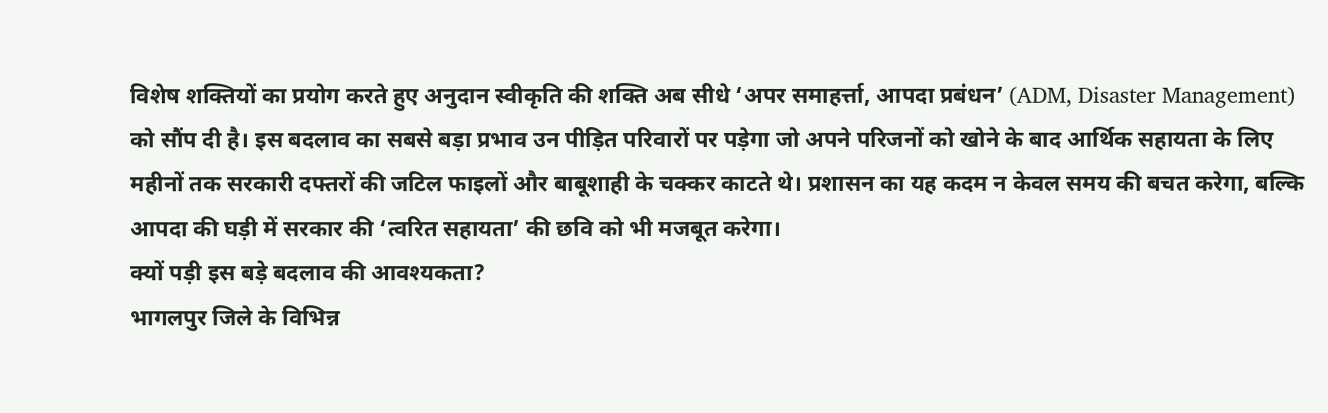विशेष शक्तियों का प्रयोग करते हुए अनुदान स्वीकृति की शक्ति अब सीधे ‘अपर समाहर्त्ता, आपदा प्रबंधन’ (ADM, Disaster Management) को सौंप दी है। इस बदलाव का सबसे बड़ा प्रभाव उन पीड़ित परिवारों पर पड़ेगा जो अपने परिजनों को खोने के बाद आर्थिक सहायता के लिए महीनों तक सरकारी दफ्तरों की जटिल फाइलों और बाबूशाही के चक्कर काटते थे। प्रशासन का यह कदम न केवल समय की बचत करेगा, बल्कि आपदा की घड़ी में सरकार की ‘त्वरित सहायता’ की छवि को भी मजबूत करेगा।
क्यों पड़ी इस बड़े बदलाव की आवश्यकता?
भागलपुर जिले के विभिन्न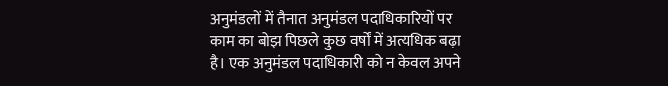अनुमंडलों में तैनात अनुमंडल पदाधिकारियों पर काम का बोझ पिछले कुछ वर्षों में अत्यधिक बढ़ा है। एक अनुमंडल पदाधिकारी को न केवल अपने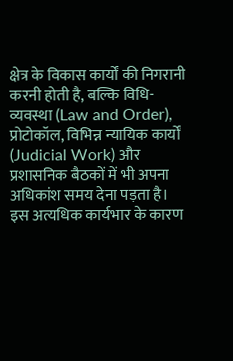क्षेत्र के विकास कार्यों की निगरानी करनी होती है, बल्कि विधि-व्यवस्था (Law and Order), प्रोटोकॉल, विभिन्न न्यायिक कार्यों (Judicial Work) और प्रशासनिक बैठकों में भी अपना अधिकांश समय देना पड़ता है। इस अत्यधिक कार्यभार के कारण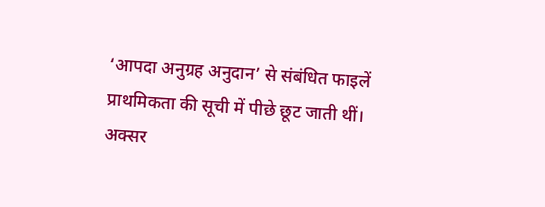‘आपदा अनुग्रह अनुदान’ से संबंधित फाइलें प्राथमिकता की सूची में पीछे छूट जाती थीं।
अक्सर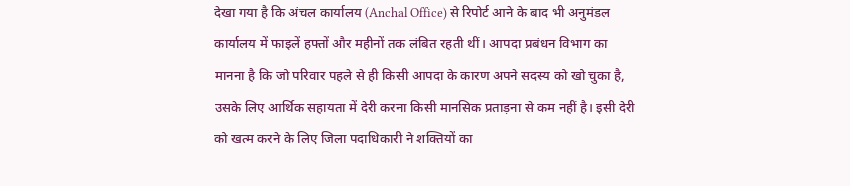देखा गया है कि अंचल कार्यालय (Anchal Office) से रिपोर्ट आने के बाद भी अनुमंडल कार्यालय में फाइलें हफ्तों और महीनों तक लंबित रहती थीं। आपदा प्रबंधन विभाग का मानना है कि जो परिवार पहले से ही किसी आपदा के कारण अपने सदस्य को खो चुका है, उसके लिए आर्थिक सहायता में देरी करना किसी मानसिक प्रताड़ना से कम नहीं है। इसी देरी को खत्म करने के लिए जिला पदाधिकारी ने शक्तियों का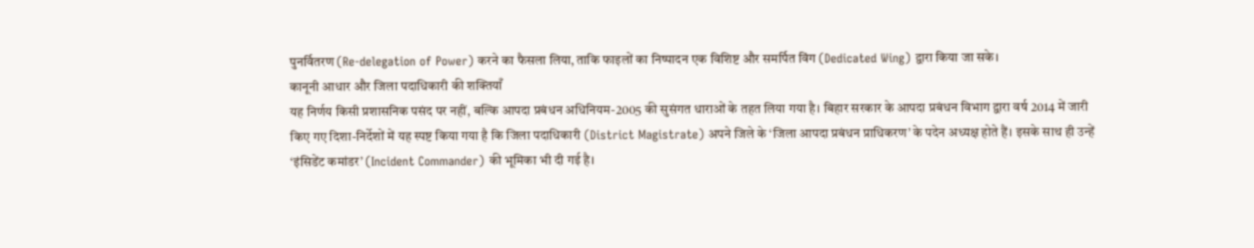पुनर्वितरण (Re-delegation of Power) करने का फैसला लिया, ताकि फाइलों का निष्पादन एक विशिष्ट और समर्पित विंग (Dedicated Wing) द्वारा किया जा सके।
कानूनी आधार और जिला पदाधिकारी की शक्तियाँ
यह निर्णय किसी प्रशासनिक पसंद पर नहीं, बल्कि आपदा प्रबंधन अधिनियम-2005 की सुसंगत धाराओं के तहत लिया गया है। बिहार सरकार के आपदा प्रबंधन विभाग द्वारा वर्ष 2014 में जारी किए गए दिशा-निर्देशों में यह स्पष्ट किया गया है कि जिला पदाधिकारी (District Magistrate) अपने जिले के ‘जिला आपदा प्रबंधन प्राधिकरण’ के पदेन अध्यक्ष होते हैं। इसके साथ ही उन्हें ‘इंसिडेंट कमांडर’ (Incident Commander) की भूमिका भी दी गई है।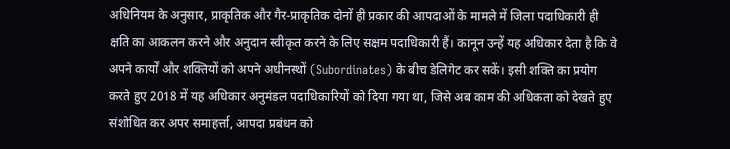अधिनियम के अनुसार, प्राकृतिक और गैर-प्राकृतिक दोनों ही प्रकार की आपदाओं के मामले में जिला पदाधिकारी ही क्षति का आकलन करने और अनुदान स्वीकृत करने के लिए सक्षम पदाधिकारी हैं। कानून उन्हें यह अधिकार देता है कि वे अपने कार्यों और शक्तियों को अपने अधीनस्थों (Subordinates) के बीच डेलिगेट कर सकें। इसी शक्ति का प्रयोग करते हुए 2018 में यह अधिकार अनुमंडल पदाधिकारियों को दिया गया था, जिसे अब काम की अधिकता को देखते हुए संशोधित कर अपर समाहर्त्ता, आपदा प्रबंधन को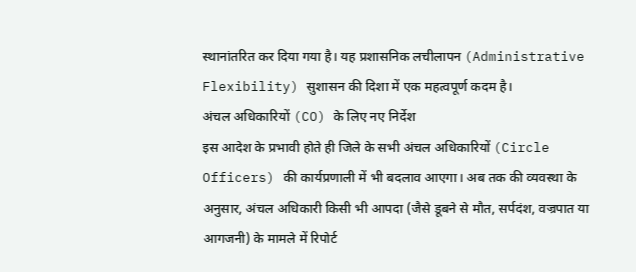स्थानांतरित कर दिया गया है। यह प्रशासनिक लचीलापन (Administrative Flexibility) सुशासन की दिशा में एक महत्वपूर्ण कदम है।
अंचल अधिकारियों (CO) के लिए नए निर्देश
इस आदेश के प्रभावी होते ही जिले के सभी अंचल अधिकारियों (Circle Officers) की कार्यप्रणाली में भी बदलाव आएगा। अब तक की व्यवस्था के अनुसार, अंचल अधिकारी किसी भी आपदा (जैसे डूबने से मौत, सर्पदंश, वज्रपात या आगजनी) के मामले में रिपोर्ट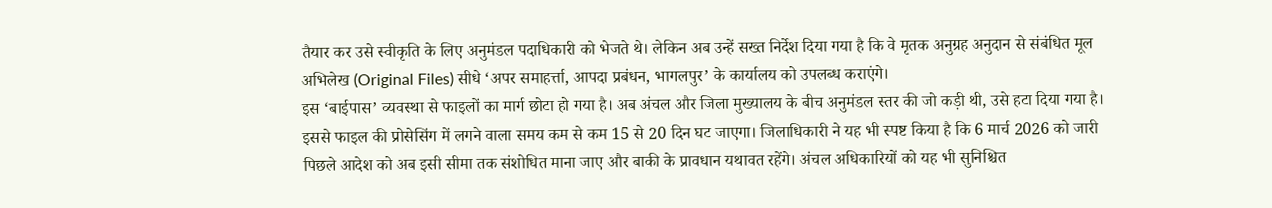तैयार कर उसे स्वीकृति के लिए अनुमंडल पदाधिकारी को भेजते थे। लेकिन अब उन्हें सख्त निर्देश दिया गया है कि वे मृतक अनुग्रह अनुदान से संबंधित मूल अभिलेख (Original Files) सीधे ‘अपर समाहर्त्ता, आपदा प्रबंधन, भागलपुर’ के कार्यालय को उपलब्ध कराएंगे।
इस ‘बाईपास’ व्यवस्था से फाइलों का मार्ग छोटा हो गया है। अब अंचल और जिला मुख्यालय के बीच अनुमंडल स्तर की जो कड़ी थी, उसे हटा दिया गया है। इससे फाइल की प्रोसेसिंग में लगने वाला समय कम से कम 15 से 20 दिन घट जाएगा। जिलाधिकारी ने यह भी स्पष्ट किया है कि 6 मार्च 2026 को जारी पिछले आदेश को अब इसी सीमा तक संशोधित माना जाए और बाकी के प्रावधान यथावत रहेंगे। अंचल अधिकारियों को यह भी सुनिश्चित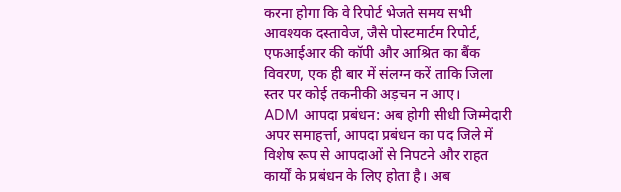करना होगा कि वे रिपोर्ट भेजते समय सभी आवश्यक दस्तावेज, जैसे पोस्टमार्टम रिपोर्ट, एफआईआर की कॉपी और आश्रित का बैंक विवरण, एक ही बार में संलग्न करें ताकि जिला स्तर पर कोई तकनीकी अड़चन न आए।
ADM आपदा प्रबंधन: अब होगी सीधी जिम्मेदारी
अपर समाहर्त्ता, आपदा प्रबंधन का पद जिले में विशेष रूप से आपदाओं से निपटने और राहत कार्यों के प्रबंधन के लिए होता है। अब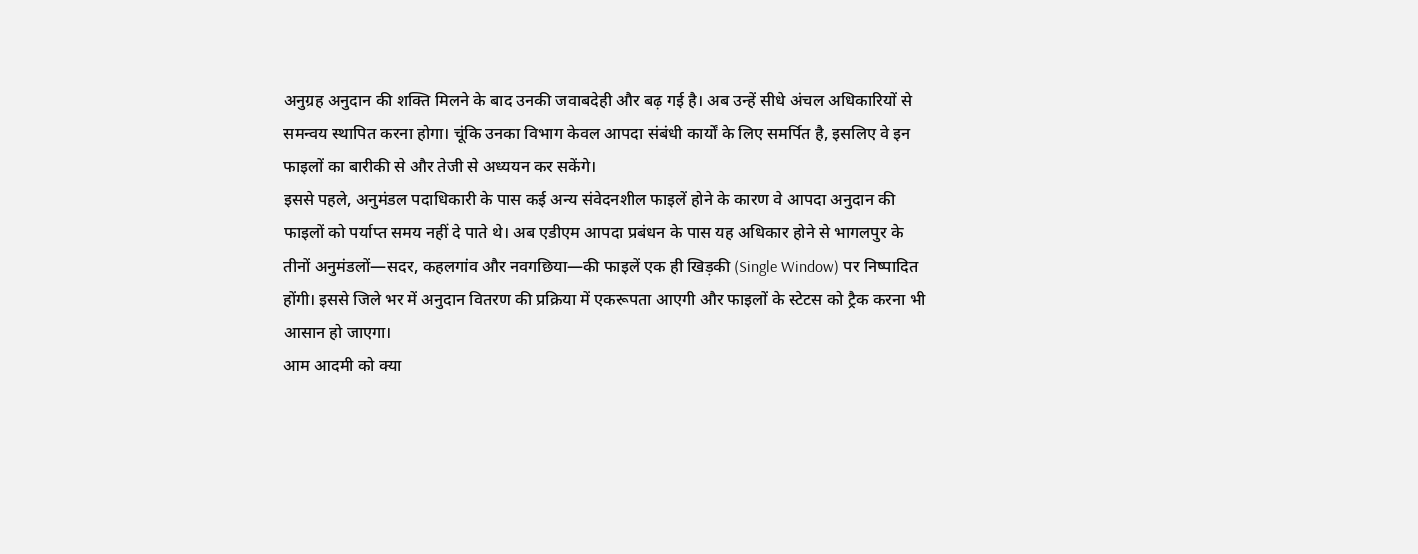अनुग्रह अनुदान की शक्ति मिलने के बाद उनकी जवाबदेही और बढ़ गई है। अब उन्हें सीधे अंचल अधिकारियों से समन्वय स्थापित करना होगा। चूंकि उनका विभाग केवल आपदा संबंधी कार्यों के लिए समर्पित है, इसलिए वे इन फाइलों का बारीकी से और तेजी से अध्ययन कर सकेंगे।
इससे पहले, अनुमंडल पदाधिकारी के पास कई अन्य संवेदनशील फाइलें होने के कारण वे आपदा अनुदान की फाइलों को पर्याप्त समय नहीं दे पाते थे। अब एडीएम आपदा प्रबंधन के पास यह अधिकार होने से भागलपुर के तीनों अनुमंडलों—सदर, कहलगांव और नवगछिया—की फाइलें एक ही खिड़की (Single Window) पर निष्पादित होंगी। इससे जिले भर में अनुदान वितरण की प्रक्रिया में एकरूपता आएगी और फाइलों के स्टेटस को ट्रैक करना भी आसान हो जाएगा।
आम आदमी को क्या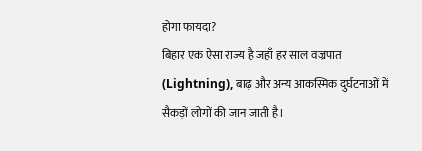होगा फायदा?
बिहार एक ऐसा राज्य है जहाँ हर साल वज्रपात (Lightning), बाढ़ और अन्य आकस्मिक दुर्घटनाओं में सैकड़ों लोगों की जान जाती है।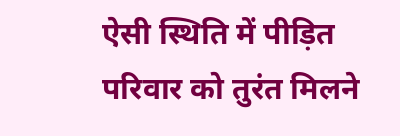ऐसी स्थिति में पीड़ित परिवार को तुरंत मिलने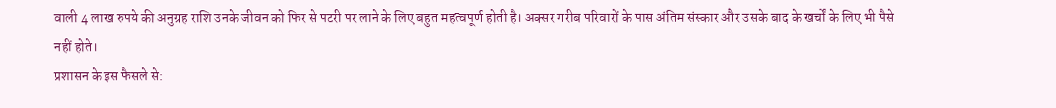वाली 4 लाख रुपये की अनुग्रह राशि उनके जीवन को फिर से पटरी पर लाने के लिए बहुत महत्वपूर्ण होती है। अक्सर गरीब परिवारों के पास अंतिम संस्कार और उसके बाद के खर्चों के लिए भी पैसे नहीं होते।
प्रशासन के इस फैसले से: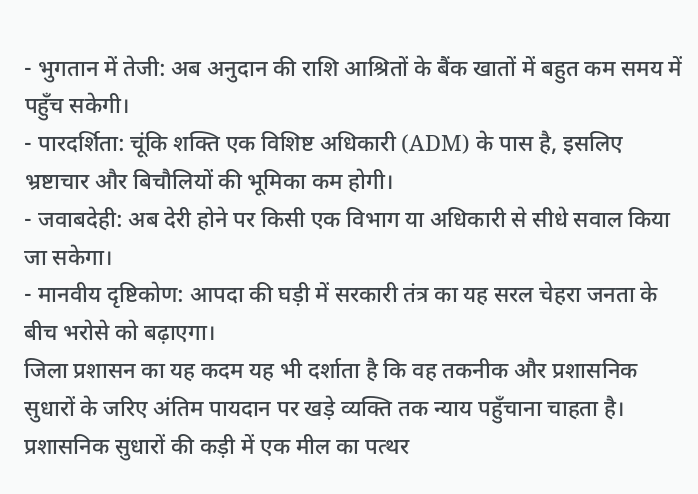- भुगतान में तेजी: अब अनुदान की राशि आश्रितों के बैंक खातों में बहुत कम समय में पहुँच सकेगी।
- पारदर्शिता: चूंकि शक्ति एक विशिष्ट अधिकारी (ADM) के पास है, इसलिए भ्रष्टाचार और बिचौलियों की भूमिका कम होगी।
- जवाबदेही: अब देरी होने पर किसी एक विभाग या अधिकारी से सीधे सवाल किया जा सकेगा।
- मानवीय दृष्टिकोण: आपदा की घड़ी में सरकारी तंत्र का यह सरल चेहरा जनता के बीच भरोसे को बढ़ाएगा।
जिला प्रशासन का यह कदम यह भी दर्शाता है कि वह तकनीक और प्रशासनिक सुधारों के जरिए अंतिम पायदान पर खड़े व्यक्ति तक न्याय पहुँचाना चाहता है।
प्रशासनिक सुधारों की कड़ी में एक मील का पत्थर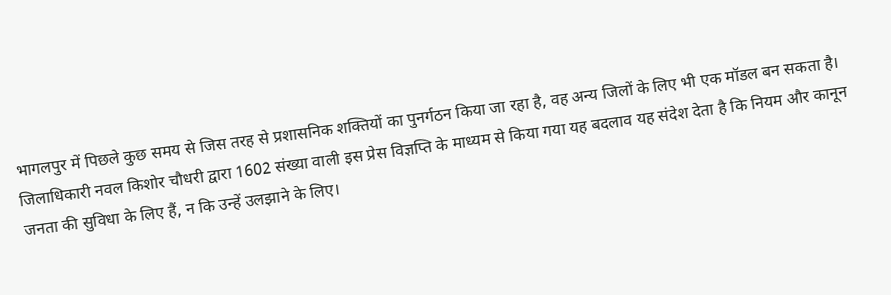भागलपुर में पिछले कुछ समय से जिस तरह से प्रशासनिक शक्तियों का पुनर्गठन किया जा रहा है, वह अन्य जिलों के लिए भी एक मॉडल बन सकता है। जिलाधिकारी नवल किशोर चौधरी द्वारा 1602 संख्या वाली इस प्रेस विज्ञप्ति के माध्यम से किया गया यह बदलाव यह संदेश देता है कि नियम और कानून जनता की सुविधा के लिए हैं, न कि उन्हें उलझाने के लिए।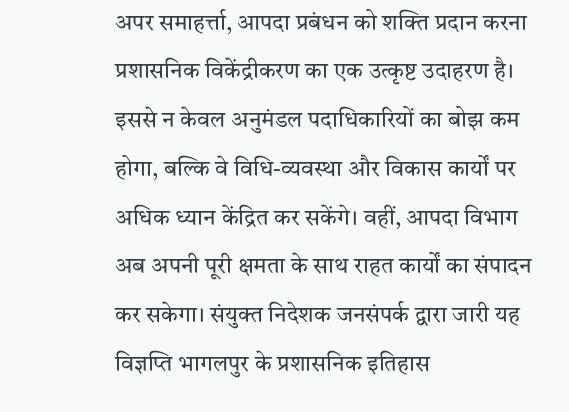अपर समाहर्त्ता, आपदा प्रबंधन को शक्ति प्रदान करना प्रशासनिक विकेंद्रीकरण का एक उत्कृष्ट उदाहरण है। इससे न केवल अनुमंडल पदाधिकारियों का बोझ कम होगा, बल्कि वे विधि-व्यवस्था और विकास कार्यों पर अधिक ध्यान केंद्रित कर सकेंगे। वहीं, आपदा विभाग अब अपनी पूरी क्षमता के साथ राहत कार्यों का संपादन कर सकेगा। संयुक्त निदेशक जनसंपर्क द्वारा जारी यह विज्ञप्ति भागलपुर के प्रशासनिक इतिहास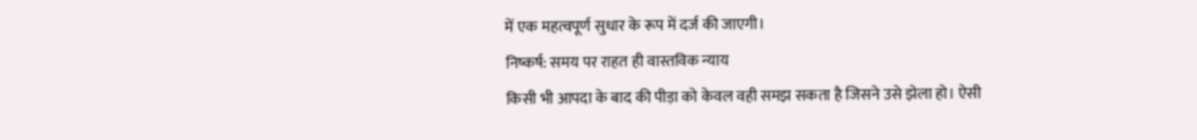में एक महत्वपूर्ण सुधार के रूप में दर्ज की जाएगी।
निष्कर्ष: समय पर राहत ही वास्तविक न्याय
किसी भी आपदा के बाद की पीड़ा को केवल वही समझ सकता है जिसने उसे झेला हो। ऐसी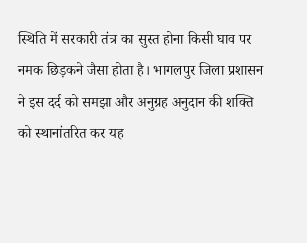स्थिति में सरकारी तंत्र का सुस्त होना किसी घाव पर नमक छिड़कने जैसा होता है। भागलपुर जिला प्रशासन ने इस दर्द को समझा और अनुग्रह अनुदान की शक्ति को स्थानांतरित कर यह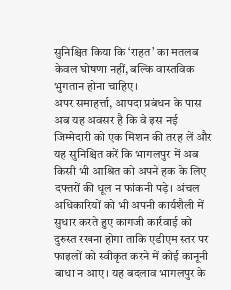सुनिश्चित किया कि ‘राहत’ का मतलब केवल घोषणा नहीं, बल्कि वास्तविक भुगतान होना चाहिए।
अपर समाहर्त्ता, आपदा प्रबंधन के पास अब यह अवसर है कि वे इस नई जिम्मेदारी को एक मिशन की तरह लें और यह सुनिश्चित करें कि भागलपुर में अब किसी भी आश्रित को अपने हक के लिए दफ्तरों की धूल न फांकनी पड़े। अंचल अधिकारियों को भी अपनी कार्यशैली में सुधार करते हुए कागजी कार्रवाई को दुरुस्त रखना होगा ताकि एडीएम स्तर पर फाइलों को स्वीकृत करने में कोई कानूनी बाधा न आए। यह बदलाव भागलपुर के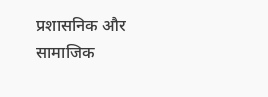प्रशासनिक और सामाजिक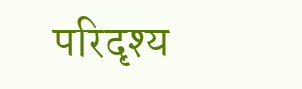परिदृश्य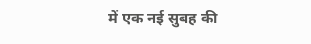में एक नई सुबह की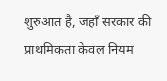शुरुआत है, जहाँ सरकार की प्राथमिकता केवल नियम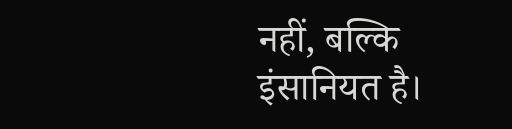नहीं, बल्कि इंसानियत है।